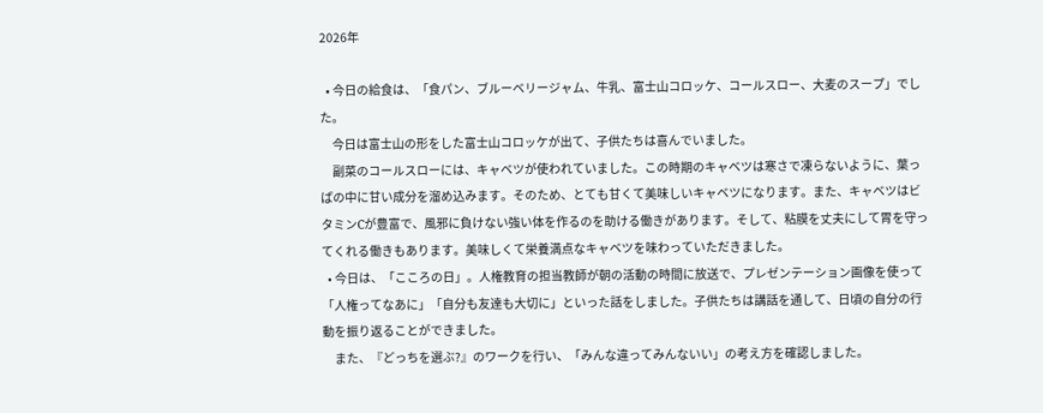2026年

  • 今日の給食は、「食パン、ブルーベリージャム、牛乳、富士山コロッケ、コールスロー、大麦のスープ」でした。
    今日は富士山の形をした富士山コロッケが出て、子供たちは喜んでいました。
    副菜のコールスローには、キャベツが使われていました。この時期のキャベツは寒さで凍らないように、葉っぱの中に甘い成分を溜め込みます。そのため、とても甘くて美味しいキャベツになります。また、キャベツはビタミンCが豊富で、風邪に負けない強い体を作るのを助ける働きがあります。そして、粘膜を丈夫にして胃を守ってくれる働きもあります。美味しくて栄養満点なキャベツを味わっていただきました。
  • 今日は、「こころの日」。人権教育の担当教師が朝の活動の時間に放送で、プレゼンテーション画像を使って「人権ってなあに」「自分も友達も大切に」といった話をしました。子供たちは講話を通して、日頃の自分の行動を振り返ることができました。
    また、『どっちを選ぶ?』のワークを行い、「みんな違ってみんないい」の考え方を確認しました。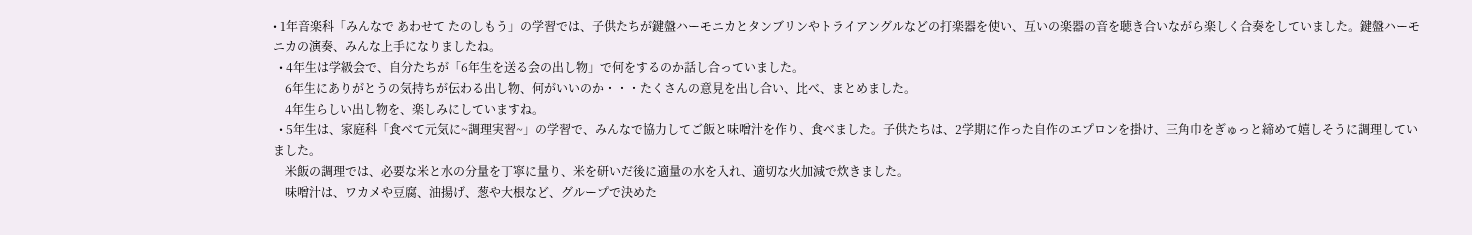• 1年音楽科「みんなで あわせて たのしもう」の学習では、子供たちが鍵盤ハーモニカとタンブリンやトライアングルなどの打楽器を使い、互いの楽器の音を聴き合いながら楽しく合奏をしていました。鍵盤ハーモニカの演奏、みんな上手になりましたね。
  • 4年生は学級会で、自分たちが「6年生を送る会の出し物」で何をするのか話し合っていました。
    6年生にありがとうの気持ちが伝わる出し物、何がいいのか・・・たくさんの意見を出し合い、比べ、まとめました。
    4年生らしい出し物を、楽しみにしていますね。
  • 5年生は、家庭科「食べて元気に~調理実習~」の学習で、みんなで協力してご飯と味噌汁を作り、食べました。子供たちは、2学期に作った自作のエプロンを掛け、三角巾をぎゅっと締めて嬉しそうに調理していました。
    米飯の調理では、必要な米と水の分量を丁寧に量り、米を研いだ後に適量の水を入れ、適切な火加減で炊きました。
    味噌汁は、ワカメや豆腐、油揚げ、葱や大根など、グループで決めた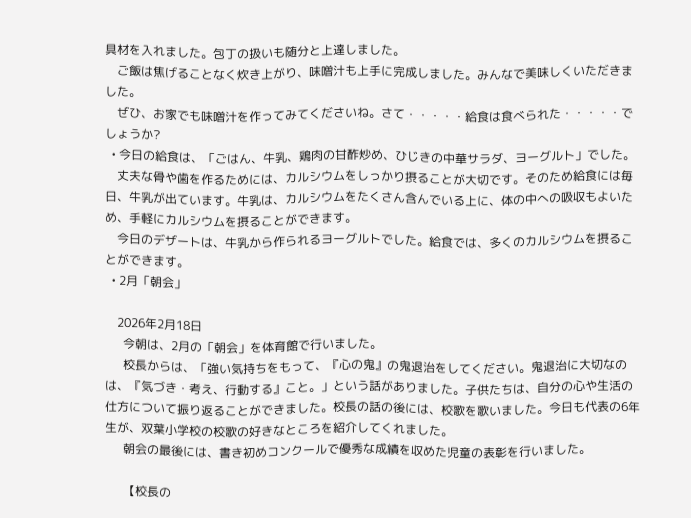具材を入れました。包丁の扱いも随分と上達しました。
    ご飯は焦げることなく炊き上がり、味噌汁も上手に完成しました。みんなで美味しくいただきました。
    ぜひ、お家でも味噌汁を作ってみてくださいね。さて・・・・・給食は食べられた・・・・・でしょうか?
  • 今日の給食は、「ごはん、牛乳、鶏肉の甘酢炒め、ひじきの中華サラダ、ヨーグルト」でした。
    丈夫な骨や歯を作るためには、カルシウムをしっかり摂ることが大切です。そのため給食には毎日、牛乳が出ています。牛乳は、カルシウムをたくさん含んでいる上に、体の中への吸収もよいため、手軽にカルシウムを摂ることができます。
    今日のデザートは、牛乳から作られるヨーグルトでした。給食では、多くのカルシウムを摂ることができます。
  • 2月「朝会」

    2026年2月18日
      今朝は、2月の「朝会」を体育館で行いました。
      校長からは、「強い気持ちをもって、『心の鬼』の鬼退治をしてください。鬼退治に大切なのは、『気づき・考え、行動する』こと。」という話がありました。子供たちは、自分の心や生活の仕方について振り返ることができました。校長の話の後には、校歌を歌いました。今日も代表の6年生が、双葉小学校の校歌の好きなところを紹介してくれました。
      朝会の最後には、書き初めコンクールで優秀な成績を収めた児童の表彰を行いました。

      【校長の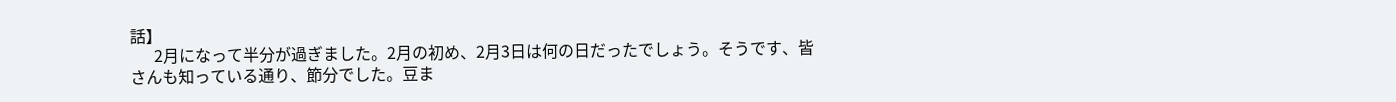話】
      2月になって半分が過ぎました。2月の初め、2月3日は何の日だったでしょう。そうです、皆さんも知っている通り、節分でした。豆ま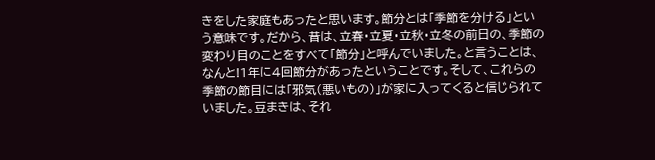きをした家庭もあったと思います。節分とは「季節を分ける」という意味です。だから、昔は、立春・立夏・立秋・立冬の前日の、季節の変わり目のことをすべて「節分」と呼んでいました。と言うことは、なんと!1年に4回節分があったということです。そして、これらの季節の節目には「邪気(悪いもの)」が家に入ってくると信じられていました。豆まきは、それ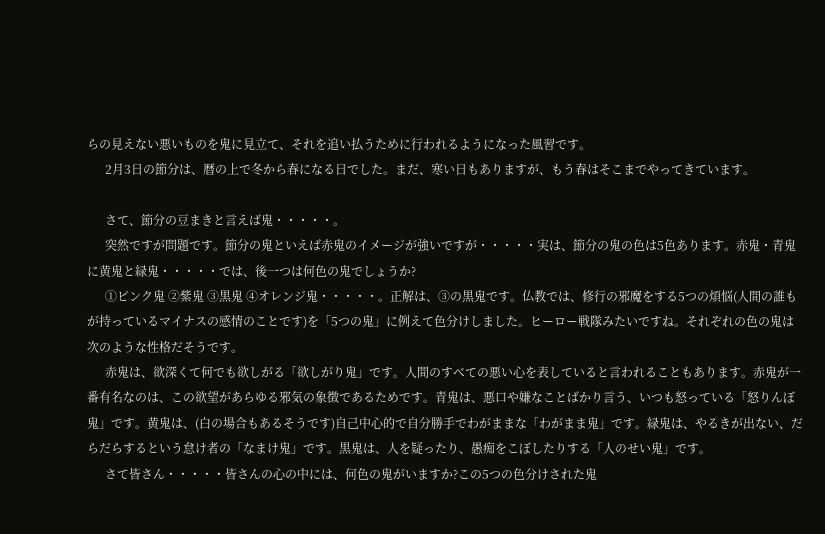らの見えない悪いものを鬼に見立て、それを追い払うために行われるようになった風習です。
      2月3日の節分は、暦の上で冬から春になる日でした。まだ、寒い日もありますが、もう春はそこまでやってきています。

      さて、節分の豆まきと言えば鬼・・・・・。
      突然ですが問題です。節分の鬼といえば赤鬼のイメージが強いですが・・・・・実は、節分の鬼の色は5色あります。赤鬼・青鬼に黄鬼と緑鬼・・・・・では、後一つは何色の鬼でしょうか?
      ①ピンク鬼 ②紫鬼 ③黒鬼 ④オレンジ鬼・・・・・。正解は、③の黒鬼です。仏教では、修行の邪魔をする5つの煩悩(人間の誰もが持っているマイナスの感情のことです)を「5つの鬼」に例えて色分けしました。ヒーロー戦隊みたいですね。それぞれの色の鬼は次のような性格だそうです。
      赤鬼は、欲深くて何でも欲しがる「欲しがり鬼」です。人間のすべての悪い心を表していると言われることもあります。赤鬼が一番有名なのは、この欲望があらゆる邪気の象徴であるためです。青鬼は、悪口や嫌なことばかり言う、いつも怒っている「怒りんぼ鬼」です。黄鬼は、(白の場合もあるそうです)自己中心的で自分勝手でわがままな「わがまま鬼」です。緑鬼は、やるきが出ない、だらだらするという怠け者の「なまけ鬼」です。黒鬼は、人を疑ったり、愚痴をこぼしたりする「人のせい鬼」です。
      さて皆さん・・・・・皆さんの心の中には、何色の鬼がいますか?この5つの色分けされた鬼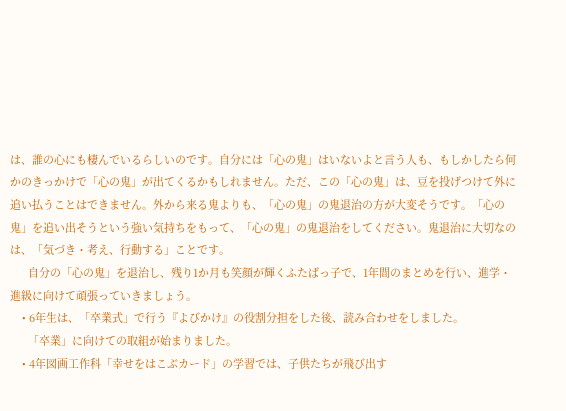は、誰の心にも棲んでいるらしいのです。自分には「心の鬼」はいないよと言う人も、もしかしたら何かのきっかけで「心の鬼」が出てくるかもしれません。ただ、この「心の鬼」は、豆を投げつけて外に追い払うことはできません。外から来る鬼よりも、「心の鬼」の鬼退治の方が大変そうです。「心の鬼」を追い出そうという強い気持ちをもって、「心の鬼」の鬼退治をしてください。鬼退治に大切なのは、「気づき・考え、行動する」ことです。
      自分の「心の鬼」を退治し、残り1か月も笑顔が輝くふたばっ子で、1年間のまとめを行い、進学・進級に向けて頑張っていきましょう。
    • 6年生は、「卒業式」で行う『よびかけ』の役割分担をした後、読み合わせをしました。
      「卒業」に向けての取組が始まりました。
    • 4年図画工作科「幸せをはこぶカード」の学習では、子供たちが飛び出す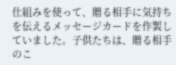仕組みを使って、贈る相手に気持ちを伝えるメッセージカードを作製していました。子供たちは、贈る相手のこ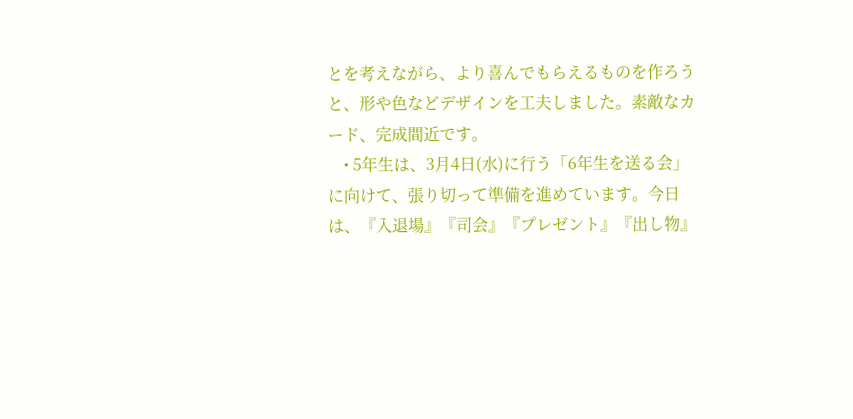とを考えながら、より喜んでもらえるものを作ろうと、形や色などデザインを工夫しました。素敵なカード、完成間近です。
    • 5年生は、3月4日(水)に行う「6年生を送る会」に向けて、張り切って準備を進めています。今日は、『入退場』『司会』『プレゼント』『出し物』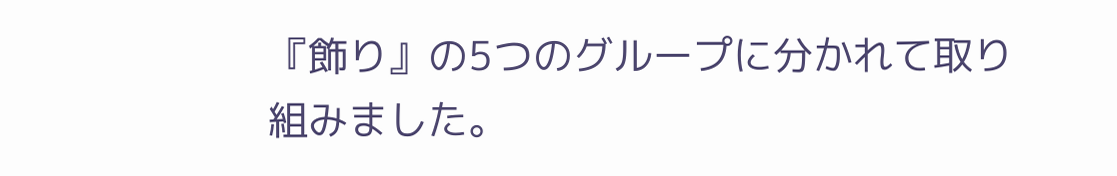『飾り』の5つのグループに分かれて取り組みました。